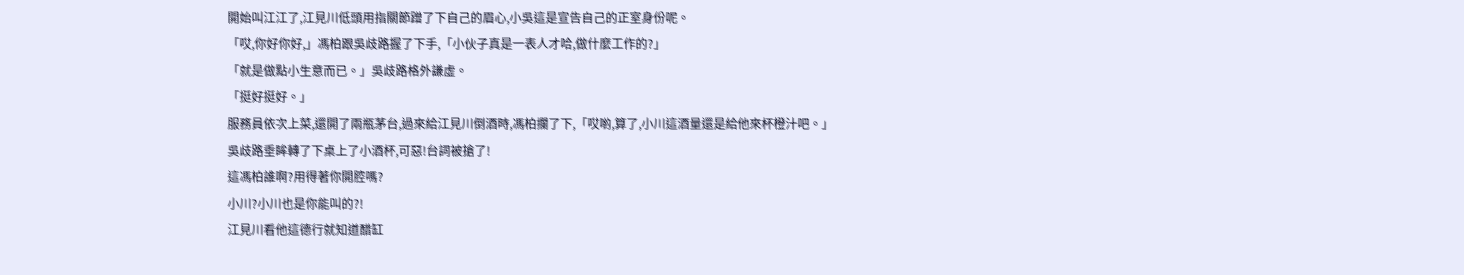開始叫江江了,江見川低頭用指關節蹭了下自己的眉心,小吳這是宣告自己的正室身份呢。
「哎,你好你好,」馮柏跟吳歧路握了下手,「小伙子真是一表人才哈,做什麼工作的?」
「就是做點小生意而已。」吳歧路格外謙虛。
「挺好挺好。」
服務員依次上菜,還開了兩瓶茅台,過來給江見川倒酒時,馮柏攔了下,「哎喲,算了,小川這酒量還是給他來杯橙汁吧。」
吳歧路垂眸轉了下桌上了小酒杯,可惡!台詞被搶了!
這馮柏誰啊?用得著你開腔嗎?
小川?小川也是你能叫的?!
江見川看他這德行就知道醋缸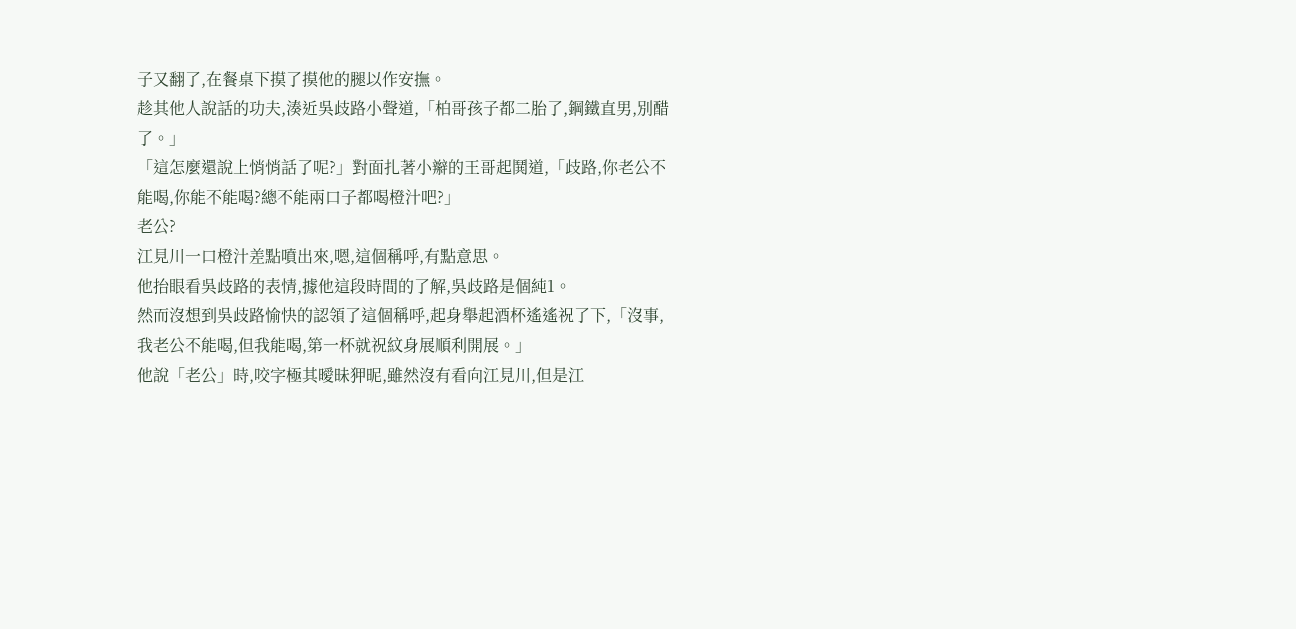子又翻了,在餐桌下摸了摸他的腿以作安撫。
趁其他人說話的功夫,湊近吳歧路小聲道,「柏哥孩子都二胎了,鋼鐵直男,別醋了。」
「這怎麼還說上悄悄話了呢?」對面扎著小辮的王哥起鬨道,「歧路,你老公不能喝,你能不能喝?總不能兩口子都喝橙汁吧?」
老公?
江見川一口橙汁差點噴出來,嗯,這個稱呼,有點意思。
他抬眼看吳歧路的表情,據他這段時間的了解,吳歧路是個純1。
然而沒想到吳歧路愉快的認領了這個稱呼,起身舉起酒杯遙遙祝了下,「沒事,我老公不能喝,但我能喝,第一杯就祝紋身展順利開展。」
他說「老公」時,咬字極其曖昧狎昵,雖然沒有看向江見川,但是江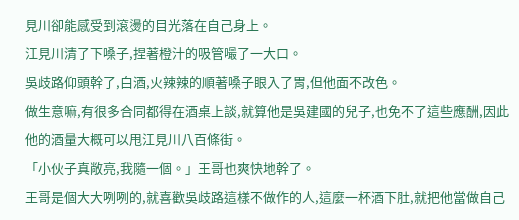見川卻能感受到滾燙的目光落在自己身上。
江見川清了下嗓子,捏著橙汁的吸管嘬了一大口。
吳歧路仰頭幹了,白酒,火辣辣的順著嗓子眼入了胃,但他面不改色。
做生意嘛,有很多合同都得在酒桌上談,就算他是吳建國的兒子,也免不了這些應酬,因此他的酒量大概可以甩江見川八百條街。
「小伙子真敞亮,我隨一個。」王哥也爽快地幹了。
王哥是個大大咧咧的,就喜歡吳歧路這樣不做作的人,這麼一杯酒下肚,就把他當做自己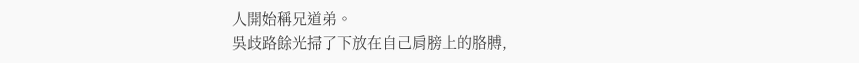人開始稱兄道弟。
吳歧路餘光掃了下放在自己肩膀上的胳膊,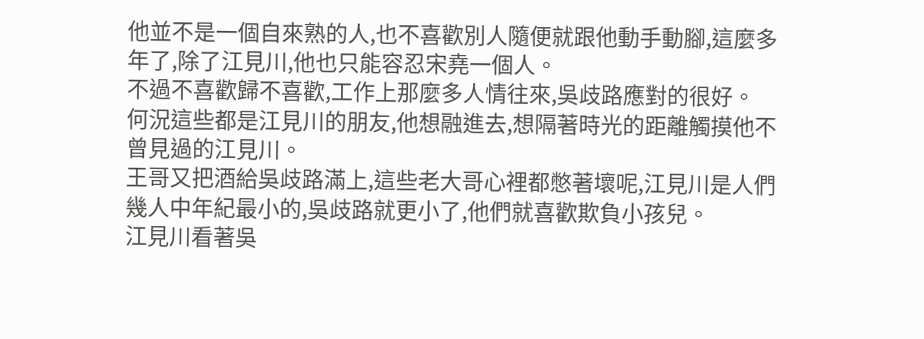他並不是一個自來熟的人,也不喜歡別人隨便就跟他動手動腳,這麼多年了,除了江見川,他也只能容忍宋堯一個人。
不過不喜歡歸不喜歡,工作上那麼多人情往來,吳歧路應對的很好。
何況這些都是江見川的朋友,他想融進去,想隔著時光的距離觸摸他不曾見過的江見川。
王哥又把酒給吳歧路滿上,這些老大哥心裡都憋著壞呢,江見川是人們幾人中年紀最小的,吳歧路就更小了,他們就喜歡欺負小孩兒。
江見川看著吳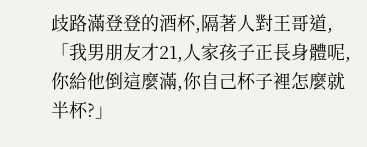歧路滿登登的酒杯,隔著人對王哥道,「我男朋友才21,人家孩子正長身體呢,你給他倒這麼滿,你自己杯子裡怎麼就半杯?」